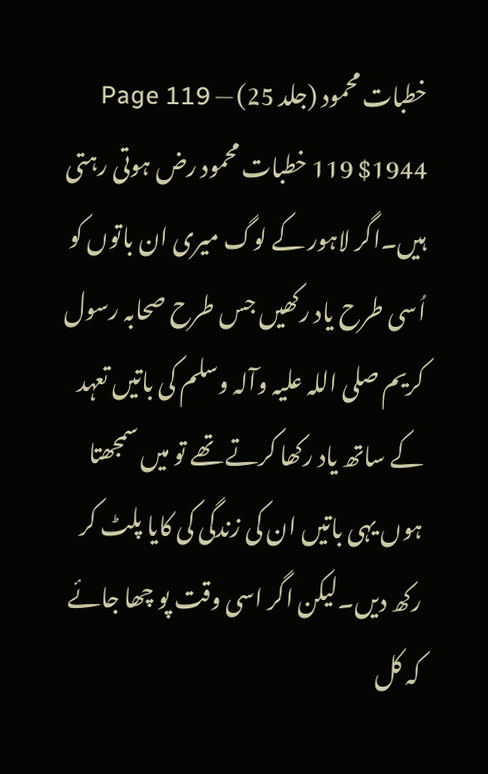خطبات محمود (جلد 25) — Page 119
$1944 119 خطبات محمود رض ہوتی رہتی ہیں۔اگر لاہور کے لوگ میری ان باتوں کو اُسی طرح یاد رکھیں جس طرح صحابہ رسول کریم صلی اللہ علیہ وآلہ وسلم کی باتیں تعہد کے ساتھ یاد رکھا کرتے تھے تو میں سمجھتا ہوں یہی باتیں ان کی زندگی کی کایا پلٹ کر رکھ دیں۔لیکن اگر اسی وقت پو چھا جائے کہ کل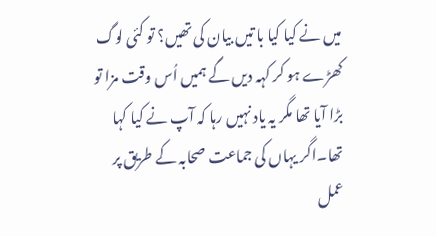میں نے کیا کیا با تیں بیان کی تھیں؟ تو کئی لوگ کھڑے ہو کر کہہ دیں گے ہمیں اُس وقت مزا تو بڑا آیا تھا مگر یہ یاد نہیں رہا کہ آپ نے کیا کہا تھا۔اگر یہاں کی جماعت صحابہ کے طریق پر عمل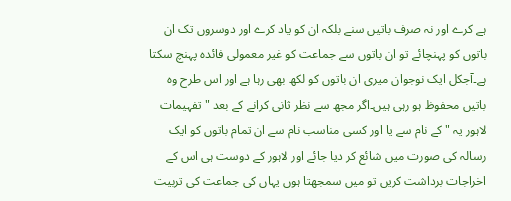ہے کرے اور نہ صرف باتیں سنے بلکہ ان کو یاد کرے اور دوسروں تک ان باتوں کو پہنچائے تو ان باتوں سے جماعت کو غیر معمولی فائدہ پہنچ سکتا ہے۔آجکل ایک نوجوان میری ان باتوں کو لکھ بھی رہا ہے اور اس طرح وہ باتیں محفوظ ہو رہی ہیں۔اگر مجھ سے نظر ثانی کرانے کے بعد " تفہیمات لاہور یہ " کے نام سے یا اور کسی مناسب نام سے ان تمام باتوں کو ایک رسالہ کی صورت میں شائع کر دیا جائے اور لاہور کے دوست ہی اس کے اخراجات برداشت کریں تو میں سمجھتا ہوں یہاں کی جماعت کی تربیت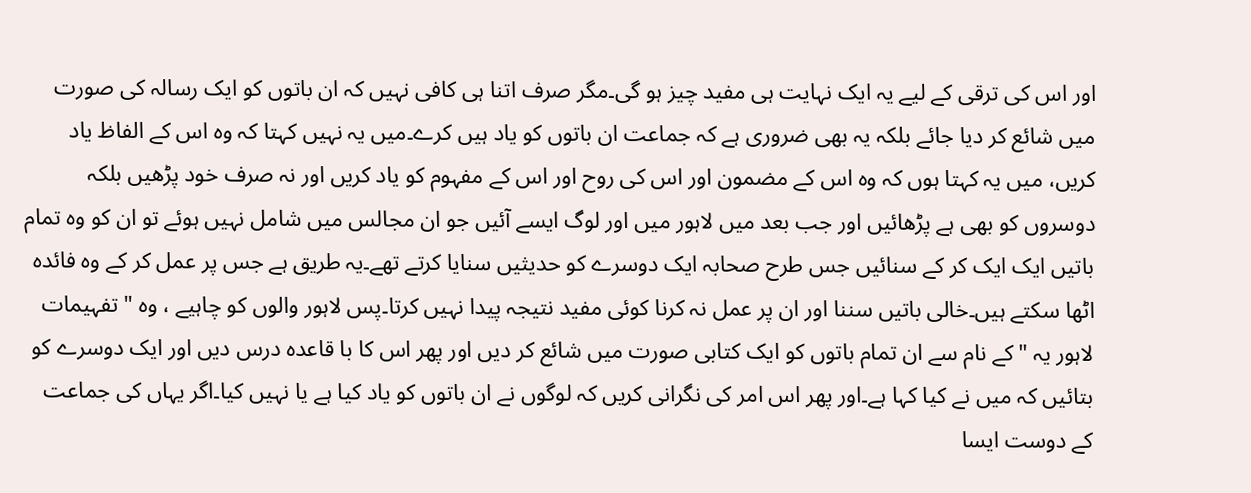اور اس کی ترقی کے لیے یہ ایک نہایت ہی مفید چیز ہو گی۔مگر صرف اتنا ہی کافی نہیں کہ ان باتوں کو ایک رسالہ کی صورت میں شائع کر دیا جائے بلکہ یہ بھی ضروری ہے کہ جماعت ان باتوں کو یاد ہیں کرے۔میں یہ نہیں کہتا کہ وہ اس کے الفاظ یاد کریں، میں یہ کہتا ہوں کہ وہ اس کے مضمون اور اس کی روح اور اس کے مفہوم کو یاد کریں اور نہ صرف خود پڑھیں بلکہ دوسروں کو بھی ہے پڑھائیں اور جب بعد میں لاہور میں اور لوگ ایسے آئیں جو ان مجالس میں شامل نہیں ہوئے تو ان کو وہ تمام باتیں ایک ایک کر کے سنائیں جس طرح صحابہ ایک دوسرے کو حدیثیں سنایا کرتے تھے۔یہ طریق ہے جس پر عمل کر کے وہ فائدہ اٹھا سکتے ہیں۔خالی باتیں سننا اور ان پر عمل نہ کرنا کوئی مفید نتیجہ پیدا نہیں کرتا۔پس لاہور والوں کو چاہیے ، وہ " تفہیمات لاہور یہ " کے نام سے ان تمام باتوں کو ایک کتابی صورت میں شائع کر دیں اور پھر اس کا با قاعدہ درس دیں اور ایک دوسرے کو بتائیں کہ میں نے کیا کہا ہے۔اور پھر اس امر کی نگرانی کریں کہ لوگوں نے ان باتوں کو یاد کیا ہے یا نہیں کیا۔اگر یہاں کی جماعت کے دوست ایسا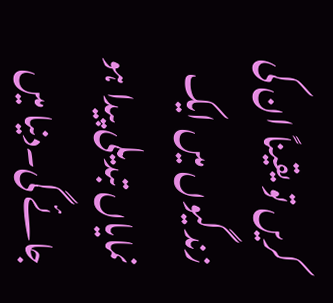کریں تو یقیناً ان کی زندگیوں میں ایک نمایاں تبدیلی پیدا ہو جائے گی۔دنیا میں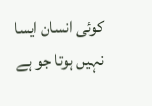کوئی انسان ایسا نہیں ہوتا جو ہے